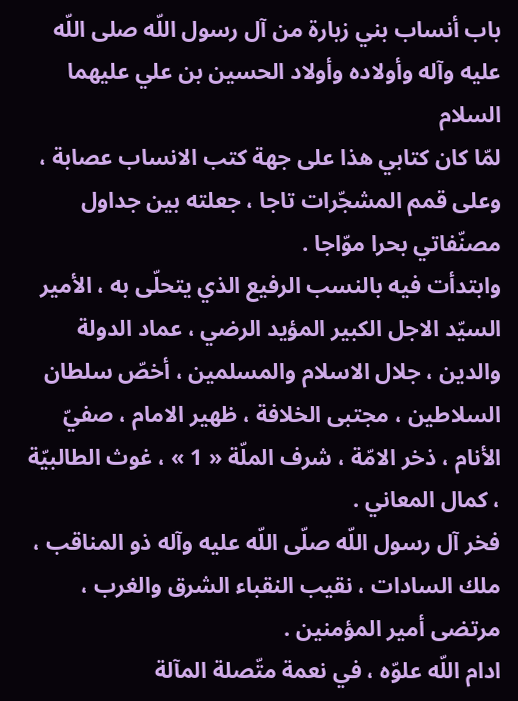باب أنساب بني زبارة من آل رسول اللّه صلى اللّه عليه وآله وأولاده وأولاد الحسين بن علي عليهما السلام
لمّا كان كتابي هذا على جهة كتب الانساب عصابة ، وعلى قمم المشجّرات تاجا ، جعلته بين جداول مصنّفاتي بحرا موّاجا .
وابتدأت فيه بالنسب الرفيع الذي يتحلّى به ، الأمير السيّد الاجل الكبير المؤيد الرضي ، عماد الدولة والدين ، جلال الاسلام والمسلمين ، أخصّ سلطان السلاطين ، مجتبى الخلافة ، ظهير الامام ، صفيّ الأنام ، ذخر الامّة ، شرف الملّة « 1 » ، غوث الطالبيّة ، كمال المعاني .
فخر آل رسول اللّه صلّى اللّه عليه وآله ذو المناقب ، ملك السادات ، نقيب النقباء الشرق والغرب ، مرتضى أمير المؤمنين .
ادام اللّه علوّه ، في نعمة متّصلة المآلة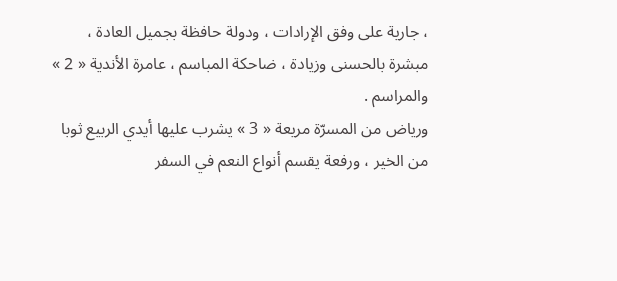، جارية على وفق الإرادات ، ودولة حافظة بجميل العادة ، مبشرة بالحسنى وزيادة ، ضاحكة المباسم ، عامرة الأندية « 2 » والمراسم .
ورياض من المسرّة مريعة « 3 » يشرب عليها أيدي الربيع ثوبا من الخير ، ورفعة يقسم أنواع النعم في السفر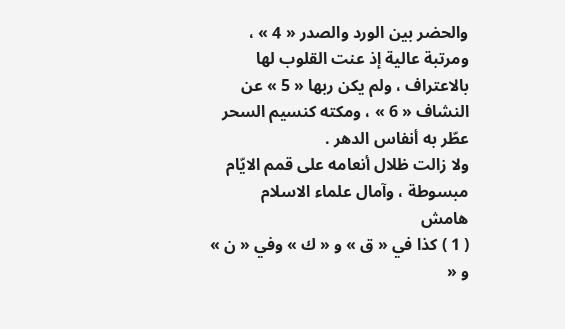والحضر بين الورد والصدر « 4 » ، ومرتبة عالية إذ عنت القلوب لها بالاعتراف ، ولم يكن ربها « 5 » عن النشاف « 6 » ، ومكته كنسيم السحر عطّر به أنفاس الدهر .
ولا زالت ظلال أنعامه على قمم الايّام مبسوطة ، وآمال علماء الاسلام
هامش
( 1 ) كذا في « ق » و « ك » وفي « ن » و «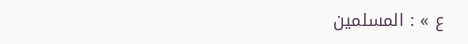ع » : المسلمين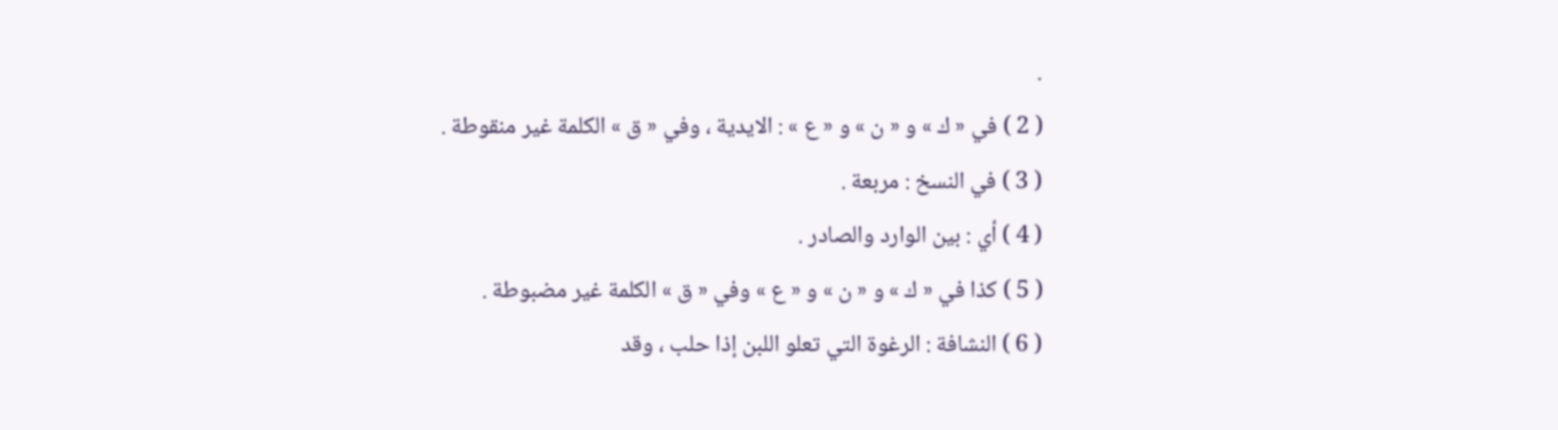.
( 2 ) في « ك » و « ن » و « ع » : الايدية ، وفي « ق » الكلمة غير منقوطة .
( 3 ) في النسخ : مربعة .
( 4 ) أي : بين الوارد والصادر .
( 5 ) كذا في « ك » و « ن » و « ع » وفي « ق » الكلمة غير مضبوطة .
( 6 ) النشافة : الرغوة التي تعلو اللبن إذا حلب ، وقد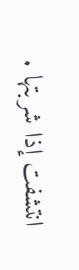انتشفت إذا شربتها .